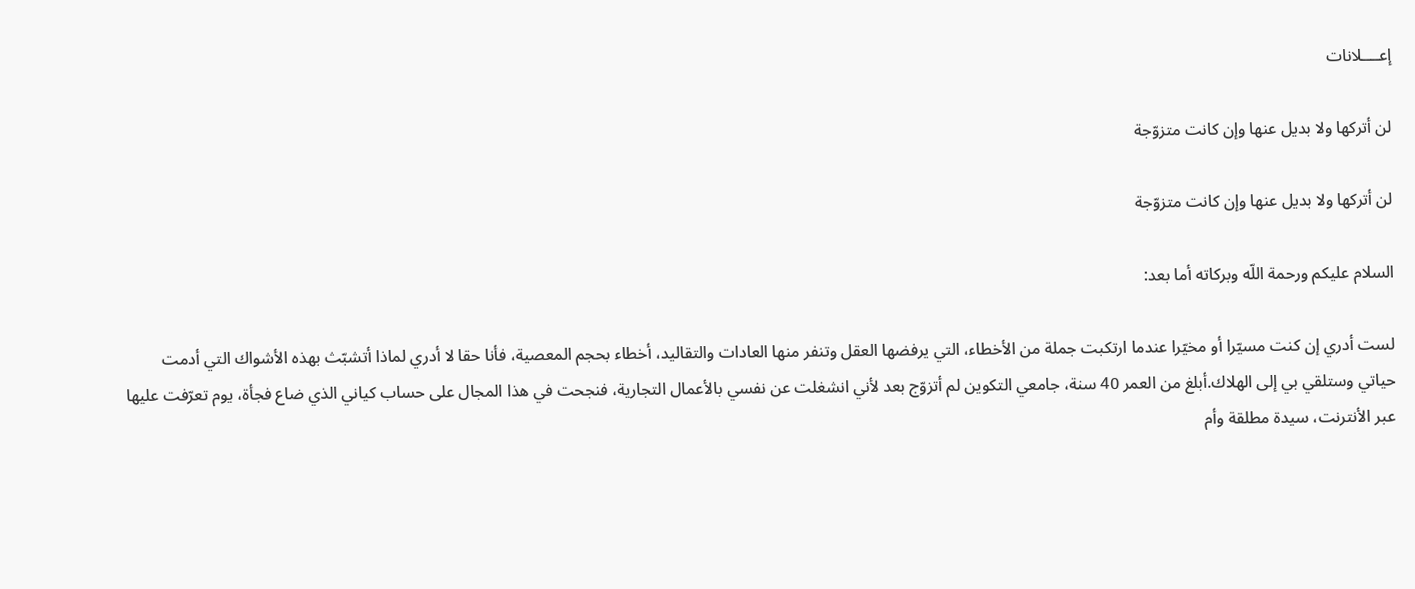إعــــلانات

لن أتركها ولا بديل عنها وإن كانت متزوّجة

لن أتركها ولا بديل عنها وإن كانت متزوّجة

السلام عليكم ورحمة اللّه وبركاته أما بعد:

لست أدري إن كنت مسيّرا أو مخيّرا عندما ارتكبت جملة من الأخطاء، التي يرفضها العقل وتنفر منها العادات والتقاليد، أخطاء بحجم المعصية، فأنا حقا لا أدري لماذا أتشبّث بهذه الأشواك التي أدمت حياتي وستلقي بي إلى الهلاك.أبلغ من العمر 40 سنة، جامعي التكوين لم أتزوّج بعد لأني انشغلت عن نفسي بالأعمال التجارية، فنجحت في هذا المجال على حساب كياني الذي ضاع فجأة، يوم تعرّفت عليها عبر الأنترنت، سيدة مطلقة وأم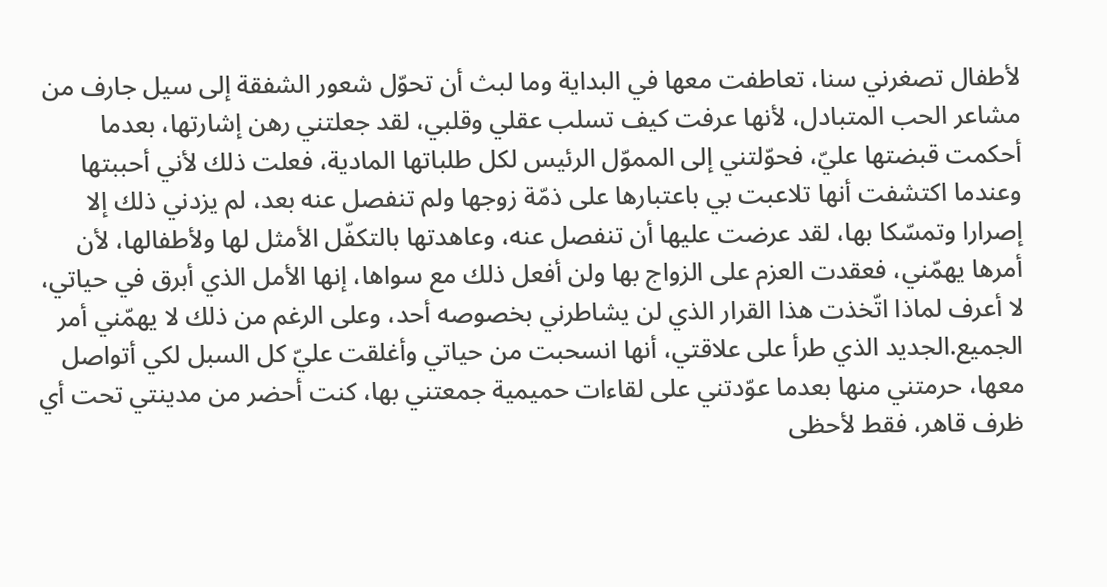لأطفال تصغرني سنا، تعاطفت معها في البداية وما لبث أن تحوّل شعور الشفقة إلى سيل جارف من مشاعر الحب المتبادل، لأنها عرفت كيف تسلب عقلي وقلبي، لقد جعلتني رهن إشارتها، بعدما أحكمت قبضتها عليّ، فحوّلتني إلى المموّل الرئيس لكل طلباتها المادية، فعلت ذلك لأني أحببتها وعندما اكتشفت أنها تلاعبت بي باعتبارها على ذمّة زوجها ولم تنفصل عنه بعد، لم يزدني ذلك إلا إصرارا وتمسّكا بها، لقد عرضت عليها أن تنفصل عنه، وعاهدتها بالتكفّل الأمثل لها ولأطفالها، لأن أمرها يهمّني، فعقدت العزم على الزواج بها ولن أفعل ذلك مع سواها، إنها الأمل الذي أبرق في حياتي، لا أعرف لماذا اتّخذت هذا القرار الذي لن يشاطرني بخصوصه أحد، وعلى الرغم من ذلك لا يهمّني أمر الجميع.الجديد الذي طرأ على علاقتي، أنها انسحبت من حياتي وأغلقت عليّ كل السبل لكي أتواصل معها، حرمتني منها بعدما عوّدتني على لقاءات حميمية جمعتني بها، كنت أحضر من مدينتي تحت أي ظرف قاهر، فقط لأحظى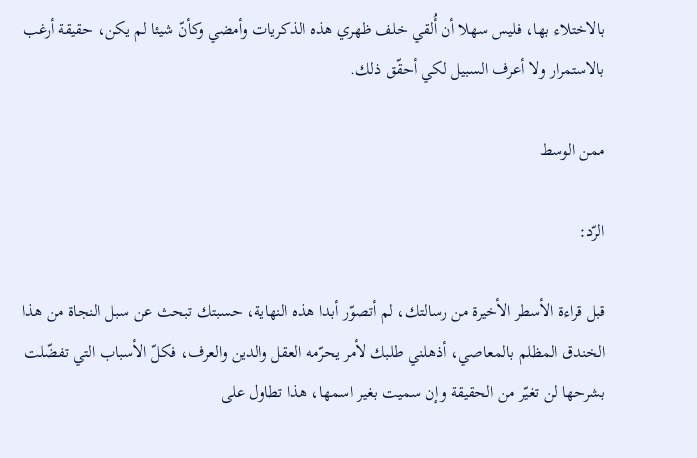بالاختلاء بها، فليس سهلا أن أُلقي خلف ظهري هذه الذكريات وأمضي وكأنّ شيئا لم يكن، حقيقة أرغب بالاستمرار ولا أعرف السبيل لكي أحقّق ذلك.

ممن الوسط

الرّد:

قبل قراءة الأسطر الأخيرة من رسالتك، لم أتصوّر أبدا هذه النهاية، حسبتك تبحث عن سبل النجاة من هذا الخندق المظلم بالمعاصي، أذهلني طلبك لأمر يحرّمه العقل والدين والعرف، فكلّ الأسباب التي تفضّلت بشرحها لن تغيّر من الحقيقة وإن سميت بغير اسمها، هذا تطاول على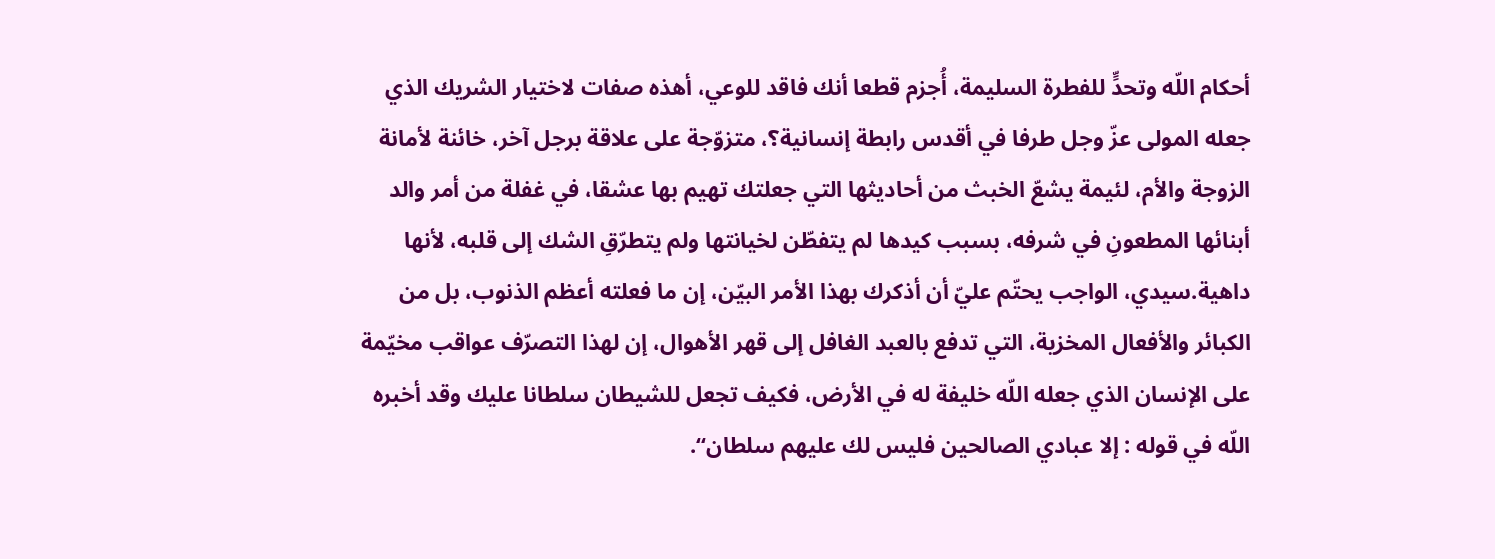أحكام اللّه وتحدٍّ للفطرة السليمة، أُجزم قطعا أنك فاقد للوعي، أهذه صفات لاختيار الشريك الذي جعله المولى عزّ وجل طرفا في أقدس رابطة إنسانية؟، متزوّجة على علاقة برجل آخر، خائنة لأمانة الزوجة والأم، لئيمة يشعّ الخبث من أحاديثها التي جعلتك تهيم بها عشقا، في غفلة من أمر والد أبنائها المطعونِ في شرفه، بسبب كيدها لم يتفطّن لخيانتها ولم يتطرّقِ الشك إلى قلبه، لأنها داهية.سيدي، الواجب يحتّم عليّ أن أذكرك بهذا الأمر البيّن، إن ما فعلته أعظم الذنوب، بل من الكبائر والأفعال المخزية، التي تدفع بالعبد الغافل إلى قهر الأهوال، إن لهذا التصرّف عواقب مخيّمة على الإنسان الذي جعله اللّه خليفة له في الأرض، فكيف تجعل للشيطان سلطانا عليك وقد أخبره اللّه في قوله : إلا عبادي الصالحين فليس لك عليهم سلطان“.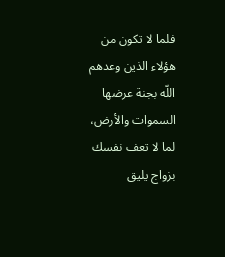فلما لا تكون من هؤلاء الذين وعدهم اللّه بجنة عرضها السموات والأرض، لما لا تعف نفسك بزواج يليق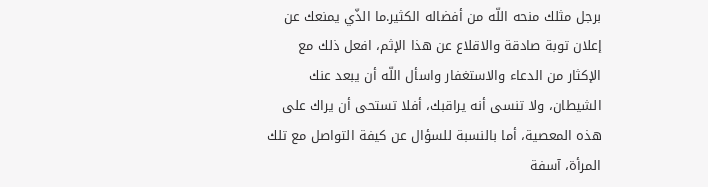برجل مثلك منحه اللّه من أفضاله الكثير.ما الذّي يمنعك عن إعلان توبة صادقة والاقلاع عن هذا الإثم، افعل ذلك مع الإكثار من الدعاء والاستغفار واسأل اللّه أن يبعد عنك الشيطان، ولا تنسى أنه يراقبك، أفلا تستحى أن يراك على هذه المعصية، أما بالنسبة للسؤال عن كيفة التواصل مع تلك المرأة، آسفة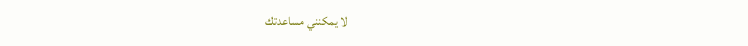لا يمكنني مساعدتك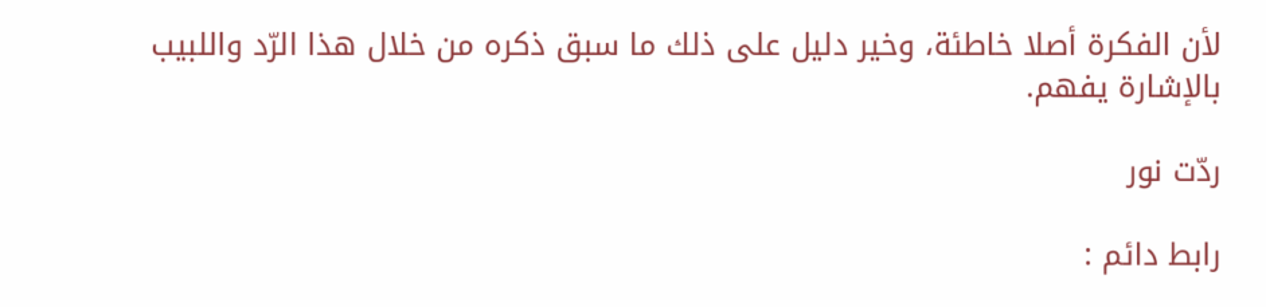لأن الفكرة أصلا خاطئة، وخير دليل على ذلك ما سبق ذكره من خلال هذا الرّد واللبيب بالإشارة يفهم.

ردّت نور

رابط دائم :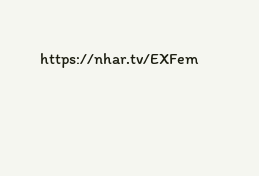https://nhar.tv/EXFem